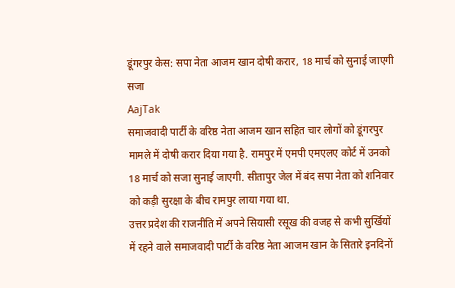डूंगरपुर केस: सपा नेता आजम खान दोषी करार, 18 मार्च को सुनाई जाएगी सजा
AajTak
समाजवादी पार्टी के वरिष्ठ नेता आजम खान सहित चार लोगों को डूंगरपुर मामले में दोषी करार दिया गया है. रामपुर में एमपी एमएलए कोर्ट में उनको 18 मार्च को सजा सुनाई जाएगी. सीतापुर जेल में बंद सपा नेता को शनिवार को कड़ी सुरक्षा के बीच रामपुर लाया गया था.
उत्तर प्रदेश की राजनीति में अपने सियासी रसूख की वजह से कभी सुर्खियों में रहने वाले समाजवादी पार्टी के वरिष्ठ नेता आजम खान के सितारे इनदिनों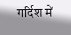गर्दिश में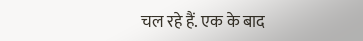चल रहे हैं. एक के बाद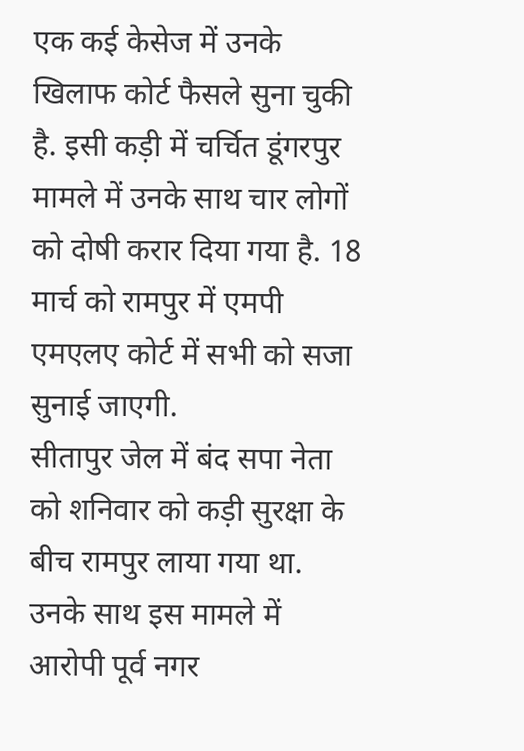एक कई केसेज में उनके खिलाफ कोर्ट फैसले सुना चुकी है. इसी कड़ी में चर्चित डूंगरपुर मामले में उनके साथ चार लोगों को दोषी करार दिया गया है. 18 मार्च को रामपुर में एमपी एमएलए कोर्ट में सभी को सजा सुनाई जाएगी.
सीतापुर जेल में बंद सपा नेता को शनिवार को कड़ी सुरक्षा के बीच रामपुर लाया गया था. उनके साथ इस मामले में आरोपी पूर्व नगर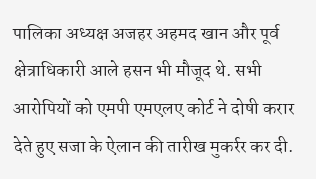पालिका अध्यक्ष अजहर अहमद खान और पूर्व क्षेत्राधिकारी आले हसन भी मौजूद थे. सभी आरोपियों को एमपी एमएलए कोर्ट ने दोषी करार देते हुए सजा के ऐलान की तारीख मुकर्रर कर दी.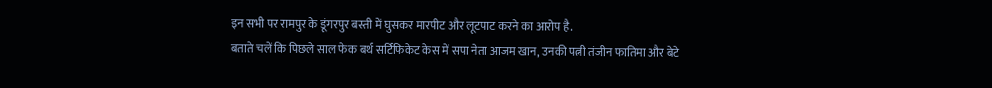इन सभी पर रामपुर के डूंगरपुर बस्ती में घुसकर मारपीट और लूटपाट करने का आरोप है.
बताते चलें कि पिछले साल फेक बर्थ सर्टिफिकेट केस में सपा नेता आजम खान, उनकी पत्नी तंजीन फातिमा और बेटे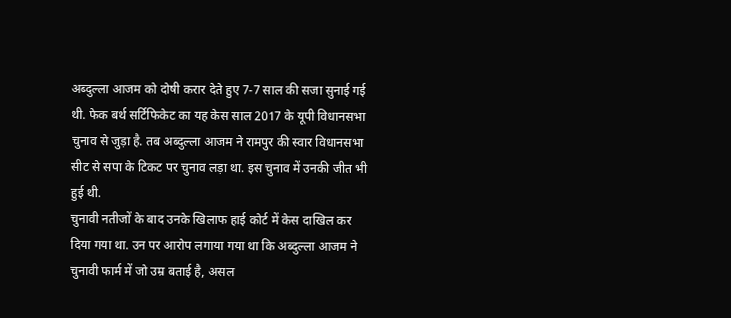अब्दुल्ला आजम को दोषी करार देते हुए 7-7 साल की सजा सुनाई गई थी. फेक बर्थ सर्टिफिकेट का यह केस साल 2017 के यूपी विधानसभा चुनाव से जुड़ा है. तब अब्दुल्ला आजम ने रामपुर की स्वार विधानसभा सीट से सपा के टिकट पर चुनाव लड़ा था. इस चुनाव में उनकी जीत भी हुई थी.
चुनावी नतीजों के बाद उनके खिलाफ हाई कोर्ट में केस दाखिल कर दिया गया था. उन पर आरोप लगाया गया था कि अब्दुल्ला आजम ने चुनावी फार्म में जो उम्र बताई है, असल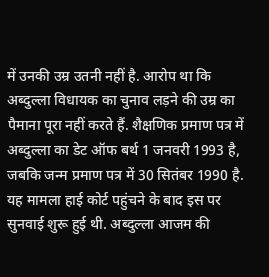में उनकी उम्र उतनी नहीं है. आरोप था कि अब्दुल्ला विधायक का चुनाव लड़ने की उम्र का पैमाना पूरा नहीं करते हैं. शैक्षणिक प्रमाण पत्र में अब्दुल्ला का डेट ऑफ बर्थ 1 जनवरी 1993 है, जबकि जन्म प्रमाण पत्र में 30 सितंबर 1990 है.
यह मामला हाई कोर्ट पहुंचने के बाद इस पर सुनवाई शुरू हुई थी. अब्दुल्ला आजम की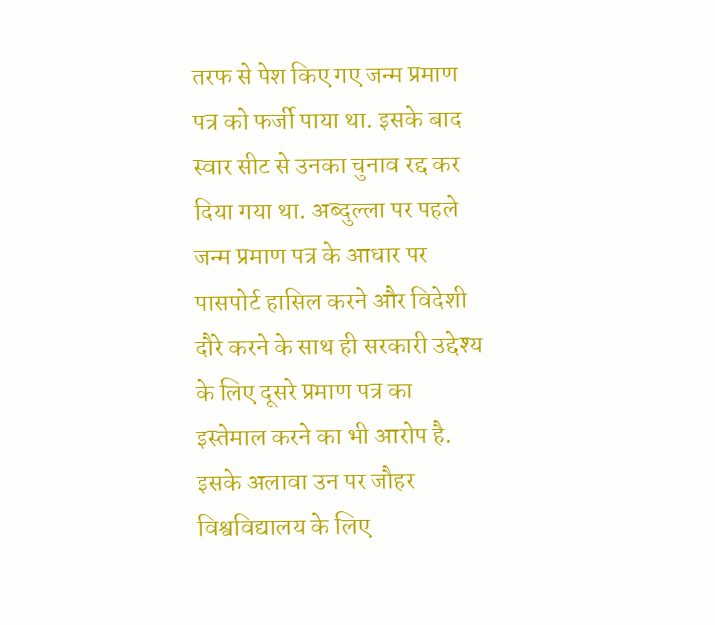तरफ से पेश किए गए जन्म प्रमाण पत्र को फर्जी पाया था. इसके बाद स्वार सीट से उनका चुनाव रद्द कर दिया गया था. अब्दुल्ला पर पहले जन्म प्रमाण पत्र के आधार पर पासपोर्ट हासिल करने और विदेशी दौरे करने के साथ ही सरकारी उद्देश्य के लिए दूसरे प्रमाण पत्र का इस्तेमाल करने का भी आरोप है.
इसके अलावा उन पर जौहर विश्वविद्यालय के लिए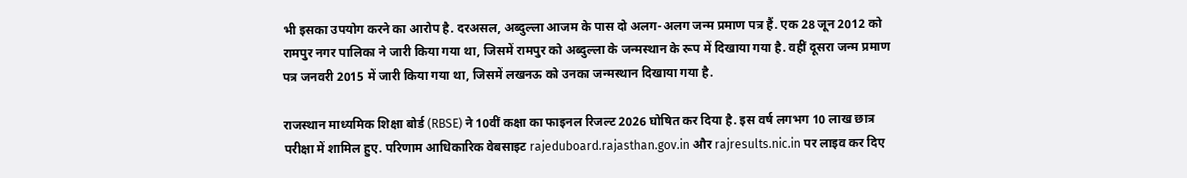भी इसका उपयोग करने का आरोप है. दरअसल, अब्दुल्ला आजम के पास दो अलग-अलग जन्म प्रमाण पत्र हैं. एक 28 जून 2012 को रामपुर नगर पालिका ने जारी किया गया था, जिसमें रामपुर को अब्दुल्ला के जन्मस्थान के रूप में दिखाया गया है. वहीं दूसरा जन्म प्रमाण पत्र जनवरी 2015 में जारी किया गया था, जिसमें लखनऊ को उनका जन्मस्थान दिखाया गया है.

राजस्थान माध्यमिक शिक्षा बोर्ड (RBSE) ने 10वीं कक्षा का फाइनल रिजल्ट 2026 घोषित कर दिया है. इस वर्ष लगभग 10 लाख छात्र परीक्षा में शामिल हुए. परिणाम आधिकारिक वेबसाइट rajeduboard.rajasthan.gov.in और rajresults.nic.in पर लाइव कर दिए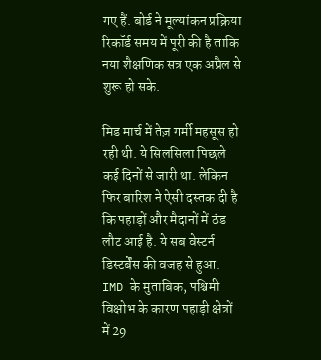गए हैं. बोर्ड ने मूल्यांकन प्रक्रिया रिकॉर्ड समय में पूरी की है ताकि नया शैक्षणिक सत्र एक अप्रैल से शुरू हो सके.

मिड मार्च में तेज़ गर्मी महसूस हो रही थी. ये सिलसिला पिछले कई दिनों से जारी था. लेकिन फिर बारिश ने ऐसी दस्तक दी है कि पहाड़ों और मैदानों में ठंड लौट आई है. ये सब वेस्टर्न डिस्टर्बेंस की वजह से हुआ. IMD के मुताबिक, पश्चिमी विक्षोभ के कारण पहाड़ी क्षेत्रों में 29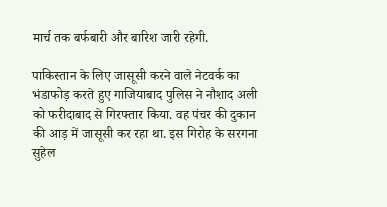मार्च तक बर्फबारी और बारिश जारी रहेगी.

पाकिस्तान के लिए जासूसी करने वाले नेटवर्क का भंडाफोड़ करते हुए गाजियाबाद पुलिस ने नौशाद अली को फरीदाबाद से गिरफ्तार किया. वह पंचर की दुकान की आड़ में जासूसी कर रहा था. इस गिरोह के सरगना सुहेल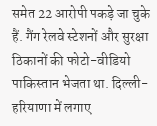समेत 22 आरोपी पकड़े जा चुके हैं. गैंग रेलवे स्टेशनों और सुरक्षा ठिकानों की फोटो-वीडियो पाकिस्तान भेजता था. दिल्ली-हरियाणा में लगाए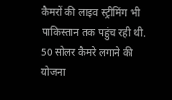कैमरों की लाइव स्ट्रीमिंग भी पाकिस्तान तक पहुंच रही थी. 50 सोलर कैमरे लगाने की योजना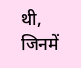थी, जिनमें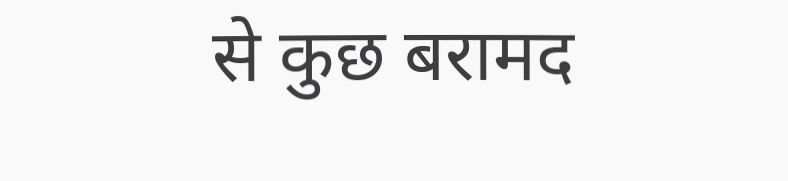से कुछ बरामद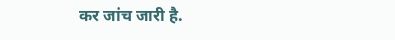कर जांच जारी है.